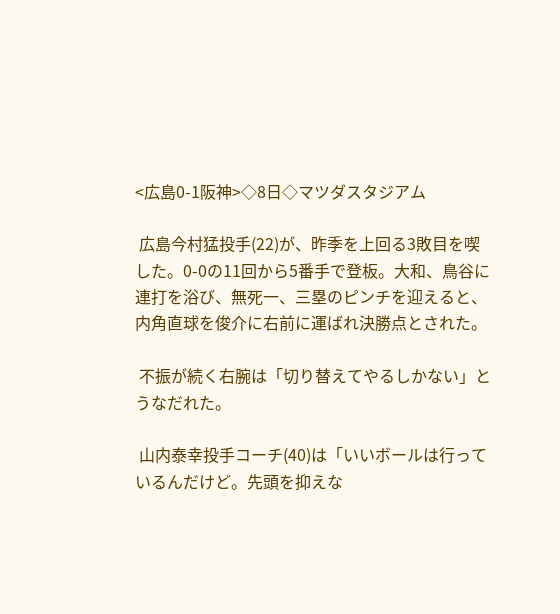<広島0-1阪神>◇8日◇マツダスタジアム

 広島今村猛投手(22)が、昨季を上回る3敗目を喫した。0-0の11回から5番手で登板。大和、鳥谷に連打を浴び、無死一、三塁のピンチを迎えると、内角直球を俊介に右前に運ばれ決勝点とされた。

 不振が続く右腕は「切り替えてやるしかない」とうなだれた。

 山内泰幸投手コーチ(40)は「いいボールは行っているんだけど。先頭を抑えな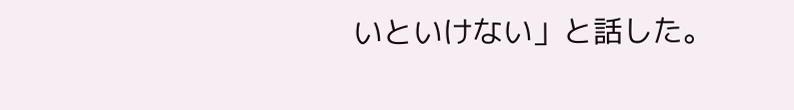いといけない」と話した。